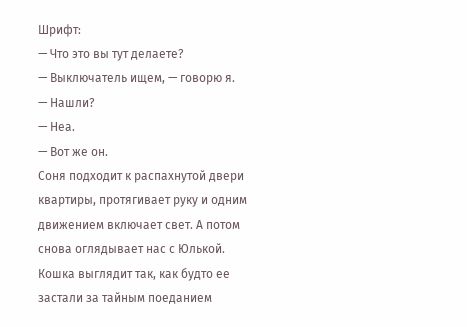Шрифт:
— Что это вы тут делаете?
— Выключатель ищем, — говорю я.
— Нашли?
— Неа.
— Вот же он.
Соня подходит к распахнутой двери квартиры, протягивает руку и одним движением включает свет. А потом снова оглядывает нас с Юлькой.
Кошка выглядит так, как будто ее застали за тайным поеданием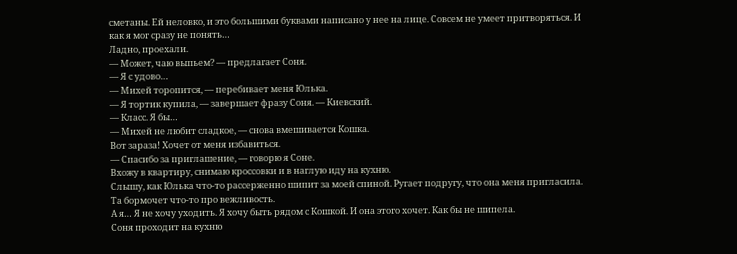сметаны. Ей неловко, и это большими буквами написано у нее на лице. Совсем не умеет притворяться. И как я мог сразу не понять…
Ладно, проехали.
— Может, чаю выпьем? — предлагает Соня.
— Я с удово…
— Михей торопится, — перебивает меня Юлька.
— Я тортик купила, — завершает фразу Соня. — Киевский.
— Класс. Я бы…
— Михей не любит сладкое, — снова вмешивается Кошка.
Вот зараза! Хочет от меня избавиться.
— Спасибо за приглашение, — говорю я Соне.
Вхожу в квартиру, снимаю кроссовки и в наглую иду на кухню.
Слышу, как Юлька что-то рассерженно шипит за моей спиной. Ругает подругу, что она меня пригласила. Та бормочет что-то про вежливость.
А я… Я не хочу уходить. Я хочу быть рядом с Кошкой. И она этого хочет. Как бы не шипела.
Соня проходит на кухню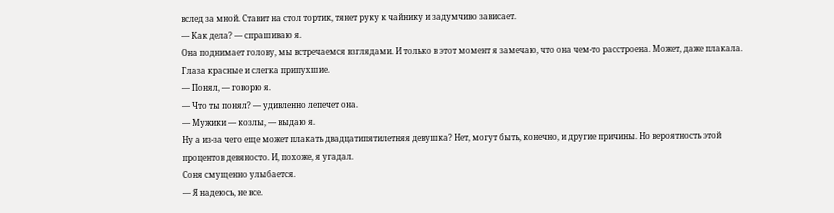вслед за мной. Ставит на стол тортик, тянет руку к чайнику и задумчиво зависает.
— Как дела? — спрашиваю я.
Она поднимает голову, мы встречаемся взглядами. И только в этот момент я замечаю, что она чем-то расстроена. Может, даже плакала. Глаза красные и слегка припухшие.
— Понял, — говорю я.
— Что ты понял? — удивленно лепечет она.
— Мужики — козлы, — выдаю я.
Ну а из-за чего еще может плакать двадцатипятилетняя девушка? Нет, могут быть, конечно, и другие причины. Но вероятность этой процентов девяносто. И, похоже, я угадал.
Соня смущенно улыбается.
— Я надеюсь, не все.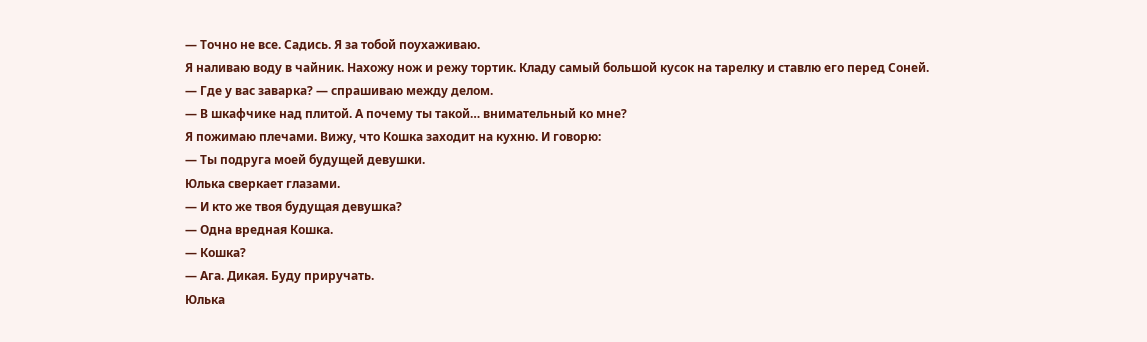— Точно не все. Садись. Я за тобой поухаживаю.
Я наливаю воду в чайник. Нахожу нож и режу тортик. Кладу самый большой кусок на тарелку и ставлю его перед Соней.
— Где у вас заварка? — спрашиваю между делом.
— В шкафчике над плитой. А почему ты такой… внимательный ко мне?
Я пожимаю плечами. Вижу, что Кошка заходит на кухню. И говорю:
— Ты подруга моей будущей девушки.
Юлька сверкает глазами.
— И кто же твоя будущая девушка?
— Одна вредная Кошка.
— Кошка?
— Ага. Дикая. Буду приручать.
Юлька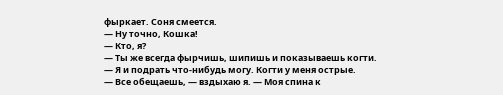фыркает. Соня смеется.
— Ну точно, Кошка!
— Кто, я?
— Ты же всегда фырчишь, шипишь и показываешь когти.
— Я и подрать что-нибудь могу. Когти у меня острые.
— Все обещаешь, — вздыхаю я. — Моя спина к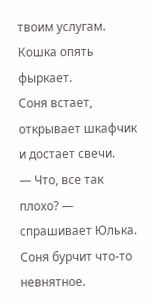твоим услугам.
Кошка опять фыркает.
Соня встает, открывает шкафчик и достает свечи.
— Что, все так плохо? — спрашивает Юлька.
Соня бурчит что-то невнятное.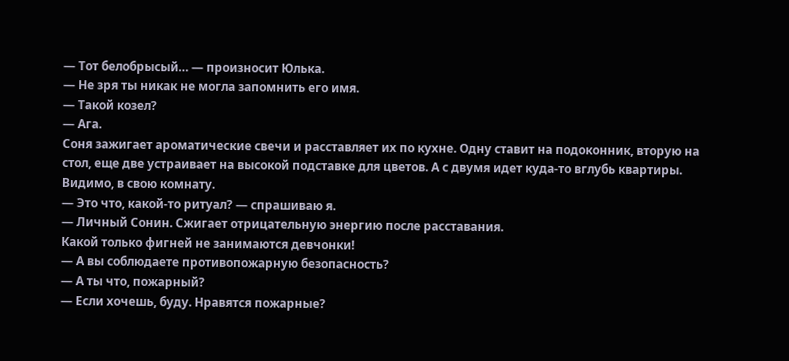— Тот белобрысый… — произносит Юлька.
— Не зря ты никак не могла запомнить его имя.
— Такой козел?
— Ага.
Соня зажигает ароматические свечи и расставляет их по кухне. Одну ставит на подоконник, вторую на стол, еще две устраивает на высокой подставке для цветов. А с двумя идет куда-то вглубь квартиры. Видимо, в свою комнату.
— Это что, какой-то ритуал? — спрашиваю я.
— Личный Сонин. Сжигает отрицательную энергию после расставания.
Какой только фигней не занимаются девчонки!
— А вы соблюдаете противопожарную безопасность?
— А ты что, пожарный?
— Если хочешь, буду. Нравятся пожарные?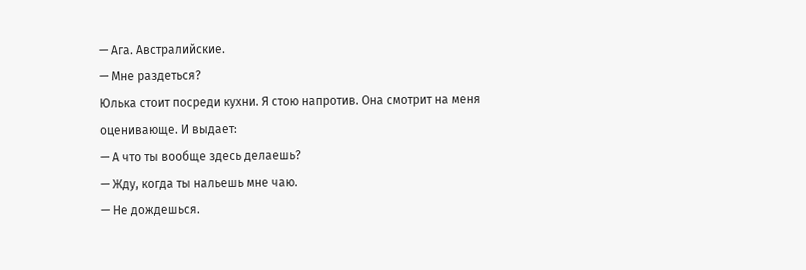— Ага. Австралийские.
— Мне раздеться?
Юлька стоит посреди кухни. Я стою напротив. Она смотрит на меня оценивающе. И выдает:
— А что ты вообще здесь делаешь?
— Жду, когда ты нальешь мне чаю.
— Не дождешься.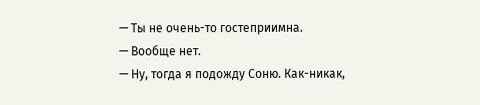— Ты не очень-то гостеприимна.
— Вообще нет.
— Ну, тогда я подожду Соню. Как-никак,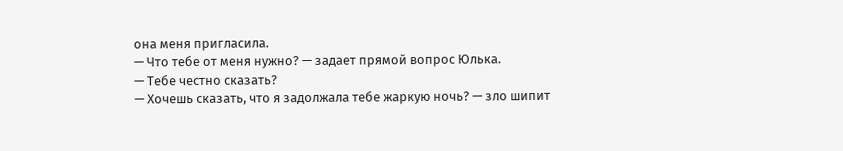она меня пригласила.
— Что тебе от меня нужно? — задает прямой вопрос Юлька.
— Тебе честно сказать?
— Хочешь сказать, что я задолжала тебе жаркую ночь? — зло шипит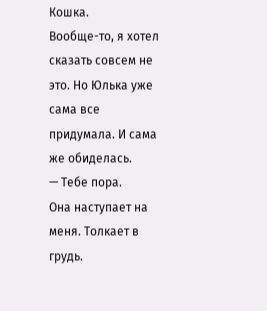Кошка.
Вообще-то, я хотел сказать совсем не это. Но Юлька уже сама все придумала. И сама же обиделась.
— Тебе пора.
Она наступает на меня. Толкает в грудь.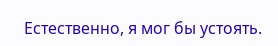Естественно, я мог бы устоять.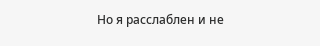Но я расслаблен и не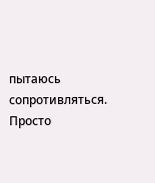пытаюсь сопротивляться. Просто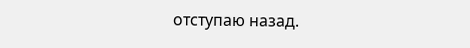отступаю назад.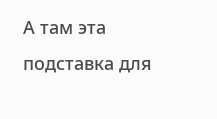А там эта подставка для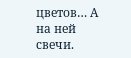цветов… А на ней свечи.